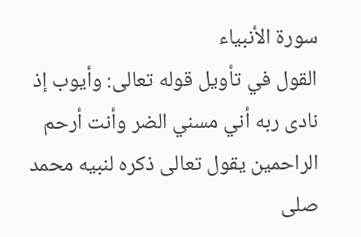سورة الأنبياء
القول في تأويل قوله تعالى: وأيوب إذ نادى ربه أني مسني الضر وأنت أرحم الراحمين يقول تعالى ذكره لنبيه محمد صلى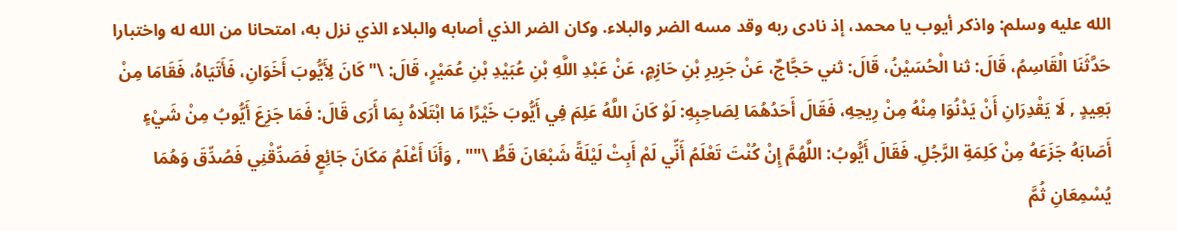الله عليه وسلم: واذكر أيوب يا محمد، إذ نادى ربه وقد مسه الضر والبلاء. وكان الضر الذي أصابه والبلاء الذي نزل به، امتحانا من الله له واختبارا
حَدَّثَنَا الْقَاسِمُ، قَالَ: ثنا الْحُسَيْنُ، قَالَ: ثني حَجَّاجٌ، عَنْ جَرِيرِ بْنِ حَازِمٍ، عَنْ عَبْدِ اللَّهِ بْنِ عُبَيْدِ بْنِ عُمَيْرٍ، قَالَ: \" كَانَ لِأَيُّوبَ أَخَوَانِ، فَأَتَيَاهُ، فَقَامَا مِنْ بَعِيدٍ , لَا يَقْدِرَانِ أَنْ يَدْنُوَا مِنْهُ مِنْ رِيحِهِ، فَقَالَ أَحَدُهُمَا لِصَاحِبِهِ: لَوْ كَانَ اللَّهُ عَلِمَ فِي أَيُّوبَ خَيْرًا مَا ابْتَلَاهُ بِمَا أَرَى قَالَ: فَمَا جَزِعَ أَيُّوبُ مِنْ شَيْءٍ أَصَابَهُ جَزَعَهُ مِنْ كَلِمَةِ الرَّجُلِ. فَقَالَ أَيُّوبُ: اللَّهُمَّ إِنْ كُنْتَ تَعْلَمُ أَنِّي لَمْ أَبِتْ لَيْلَةً شَبْعَانَ قَطُّ \"" , وَأَنَا أَعْلَمُ مَكَانَ جَائِعٍ فَصَدِّقْنِي فَصُدِّقَ وَهُمَا يُسْمِعَانِ ثُمَّ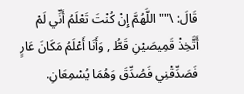قَالَ: \"" اللَّهُمَّ إِنْ كُنْتَ تَعْلَمُ أَنِّي لَمْ أَتَّخِذْ قَمِيصَيْنِ قَطُّ , وَأَنَا أَعْلَمُ مَكَانَ عَارٍ فَصَدِّقْنِي فَصُدِّقَ وَهُمَا يُسْمِعَانِ.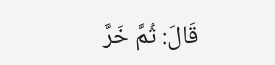قَالَ: ثُمَّ خَرَّ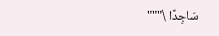سَاجِدًا \"""